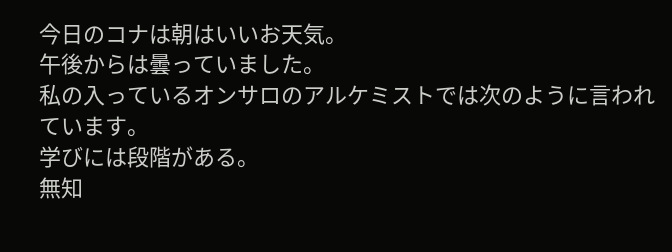今日のコナは朝はいいお天気。
午後からは曇っていました。
私の入っているオンサロのアルケミストでは次のように言われています。
学びには段階がある。
無知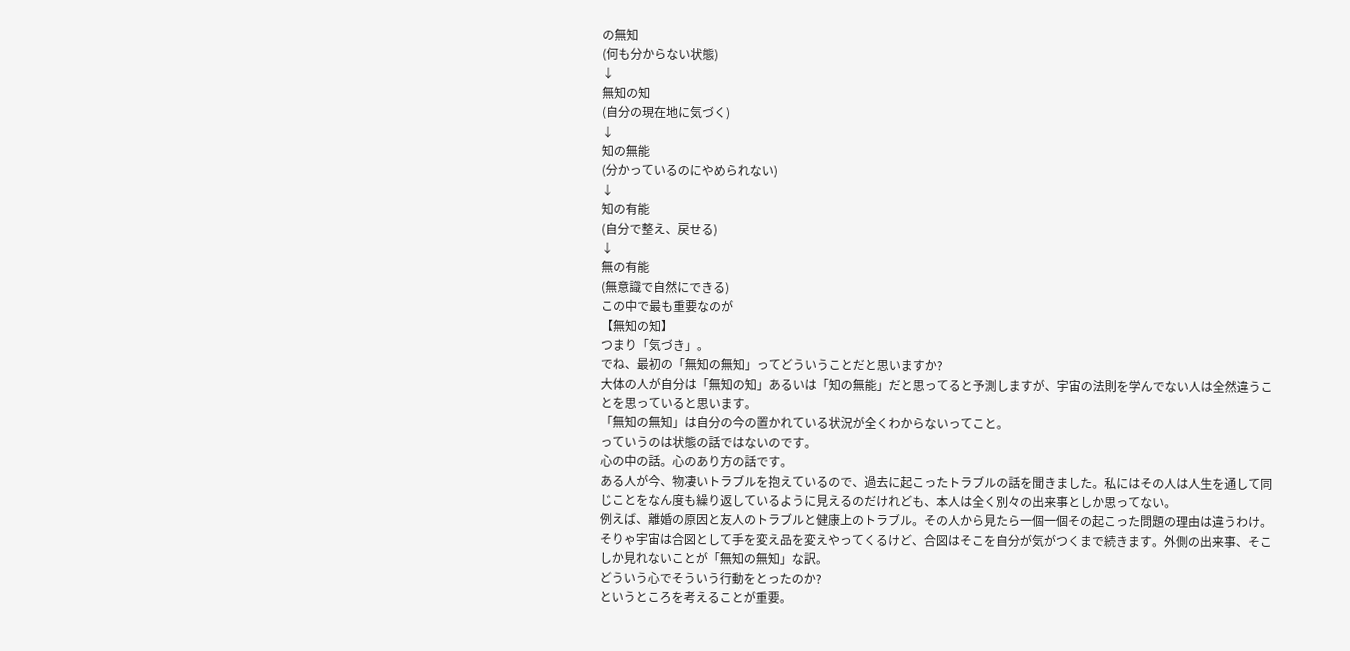の無知
(何も分からない状態)
↓
無知の知
(自分の現在地に気づく)
↓
知の無能
(分かっているのにやめられない)
↓
知の有能
(自分で整え、戻せる)
↓
無の有能
(無意識で自然にできる)
この中で最も重要なのが
【無知の知】
つまり「気づき」。
でね、最初の「無知の無知」ってどういうことだと思いますか?
大体の人が自分は「無知の知」あるいは「知の無能」だと思ってると予測しますが、宇宙の法則を学んでない人は全然違うことを思っていると思います。
「無知の無知」は自分の今の置かれている状況が全くわからないってこと。
っていうのは状態の話ではないのです。
心の中の話。心のあり方の話です。
ある人が今、物凄いトラブルを抱えているので、過去に起こったトラブルの話を聞きました。私にはその人は人生を通して同じことをなん度も繰り返しているように見えるのだけれども、本人は全く別々の出来事としか思ってない。
例えば、離婚の原因と友人のトラブルと健康上のトラブル。その人から見たら一個一個その起こった問題の理由は違うわけ。そりゃ宇宙は合図として手を変え品を変えやってくるけど、合図はそこを自分が気がつくまで続きます。外側の出来事、そこしか見れないことが「無知の無知」な訳。
どういう心でそういう行動をとったのか?
というところを考えることが重要。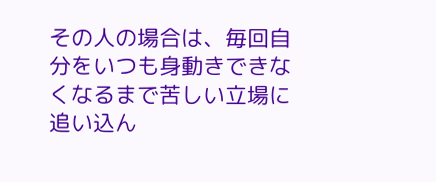その人の場合は、毎回自分をいつも身動きできなくなるまで苦しい立場に追い込ん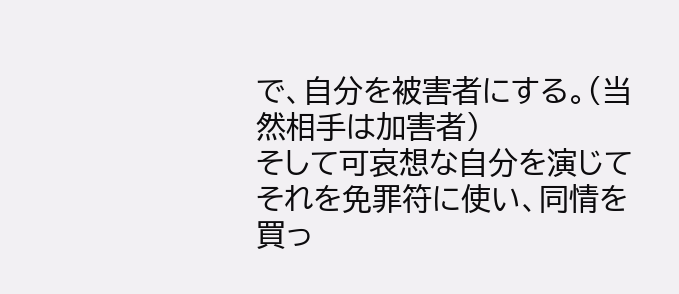で、自分を被害者にする。(当然相手は加害者)
そして可哀想な自分を演じてそれを免罪符に使い、同情を買っ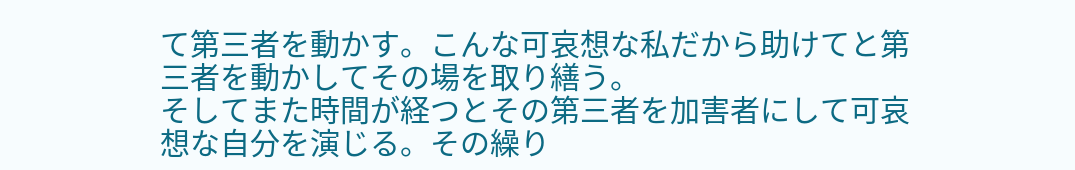て第三者を動かす。こんな可哀想な私だから助けてと第三者を動かしてその場を取り繕う。
そしてまた時間が経つとその第三者を加害者にして可哀想な自分を演じる。その繰り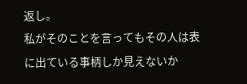返し。
私がそのことを言ってもその人は表に出ている事柄しか見えないか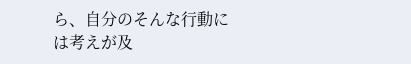ら、自分のそんな行動には考えが及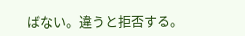ばない。違うと拒否する。